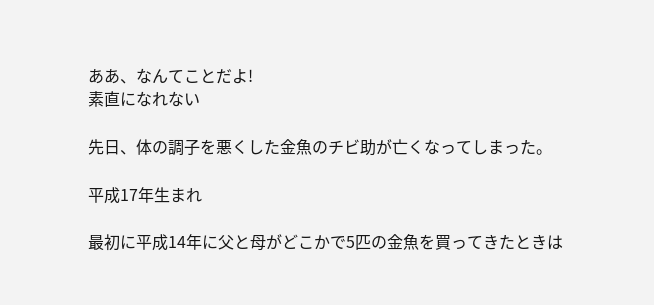ああ、なんてことだよ!
素直になれない

先日、体の調子を悪くした金魚のチビ助が亡くなってしまった。

平成17年生まれ

最初に平成14年に父と母がどこかで5匹の金魚を買ってきたときは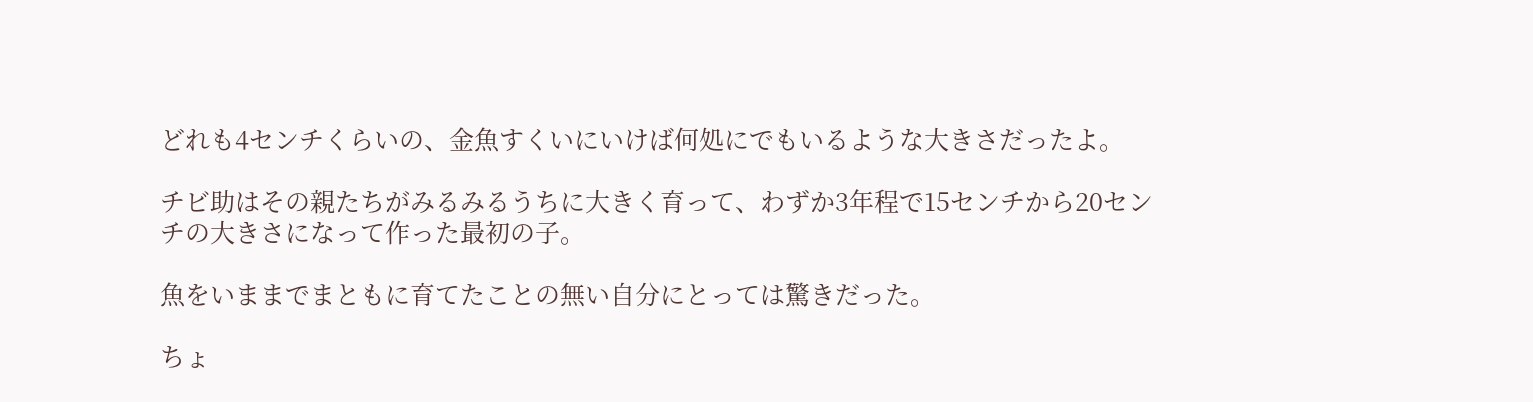どれも4センチくらいの、金魚すくいにいけば何処にでもいるような大きさだったよ。

チビ助はその親たちがみるみるうちに大きく育って、わずか3年程で15センチから20センチの大きさになって作った最初の子。

魚をいままでまともに育てたことの無い自分にとっては驚きだった。

ちょ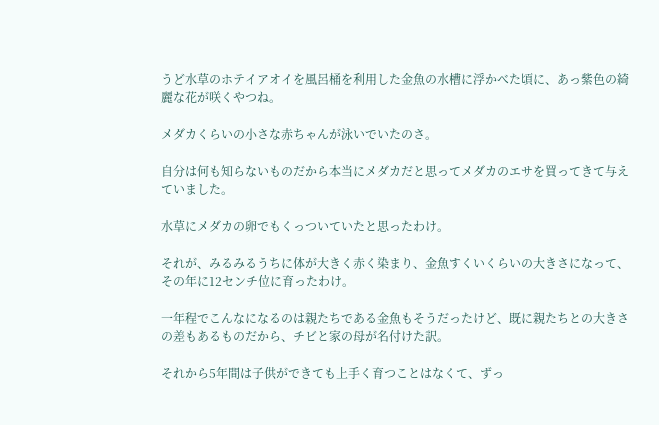うど水草のホテイアオイを風呂桶を利用した金魚の水槽に浮かべた頃に、あっ紫色の綺麗な花が咲くやつね。

メダカくらいの小さな赤ちゃんが泳いでいたのさ。

自分は何も知らないものだから本当にメダカだと思ってメダカのエサを買ってきて与えていました。

水草にメダカの卵でもくっついていたと思ったわけ。

それが、みるみるうちに体が大きく赤く染まり、金魚すくいくらいの大きさになって、その年に12センチ位に育ったわけ。

一年程でこんなになるのは親たちである金魚もそうだったけど、既に親たちとの大きさの差もあるものだから、チビと家の母が名付けた訳。

それから5年間は子供ができても上手く育つことはなくて、ずっ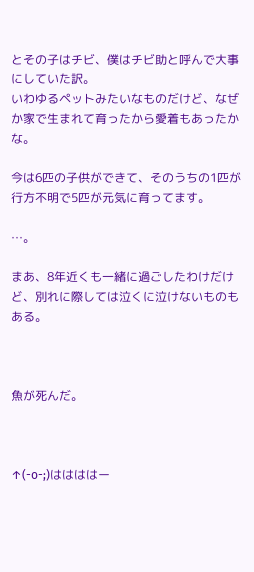とその子はチビ、僕はチビ助と呼んで大事にしていた訳。
いわゆるペットみたいなものだけど、なぜか家で生まれて育ったから愛着もあったかな。

今は6匹の子供ができて、そのうちの1匹が行方不明で5匹が元気に育ってます。

…。

まあ、8年近くも一緒に過ごしたわけだけど、別れに際しては泣くに泣けないものもある。



魚が死んだ。



↑(-o-;)ははははー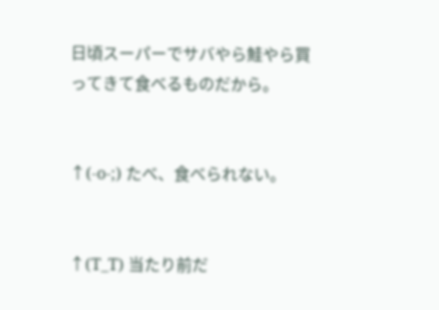日頃スーパーでサバやら鮭やら買ってきて食べるものだから。


↑(-o-;) たべ、食べられない。


↑(T_T) 当たり前だ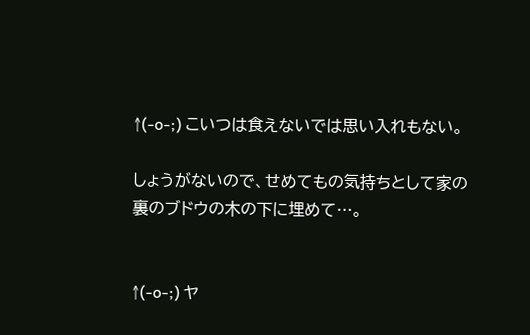↑(-o-;) こいつは食えないでは思い入れもない。

しょうがないので、せめてもの気持ちとして家の裏のブドウの木の下に埋めて…。


↑(-o-;) ヤ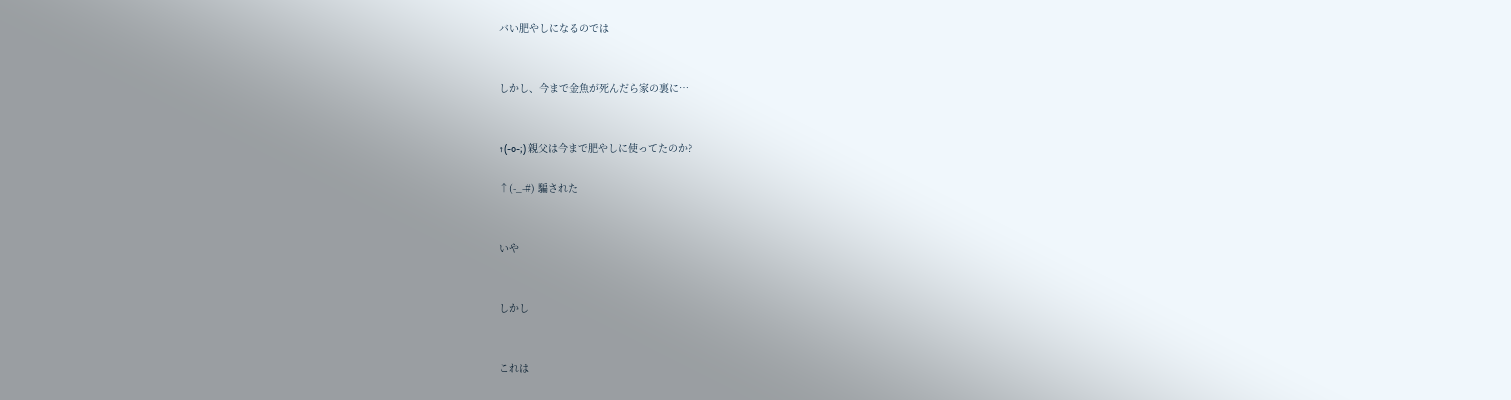バい肥やしになるのでは


しかし、今まで金魚が死んだら家の裏に…


↑(-o-;) 親父は今まで肥やしに使ってたのか?

↑(-_-#) 騙された


いや


しかし


これは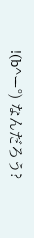!(b^ー°) なんだろう?